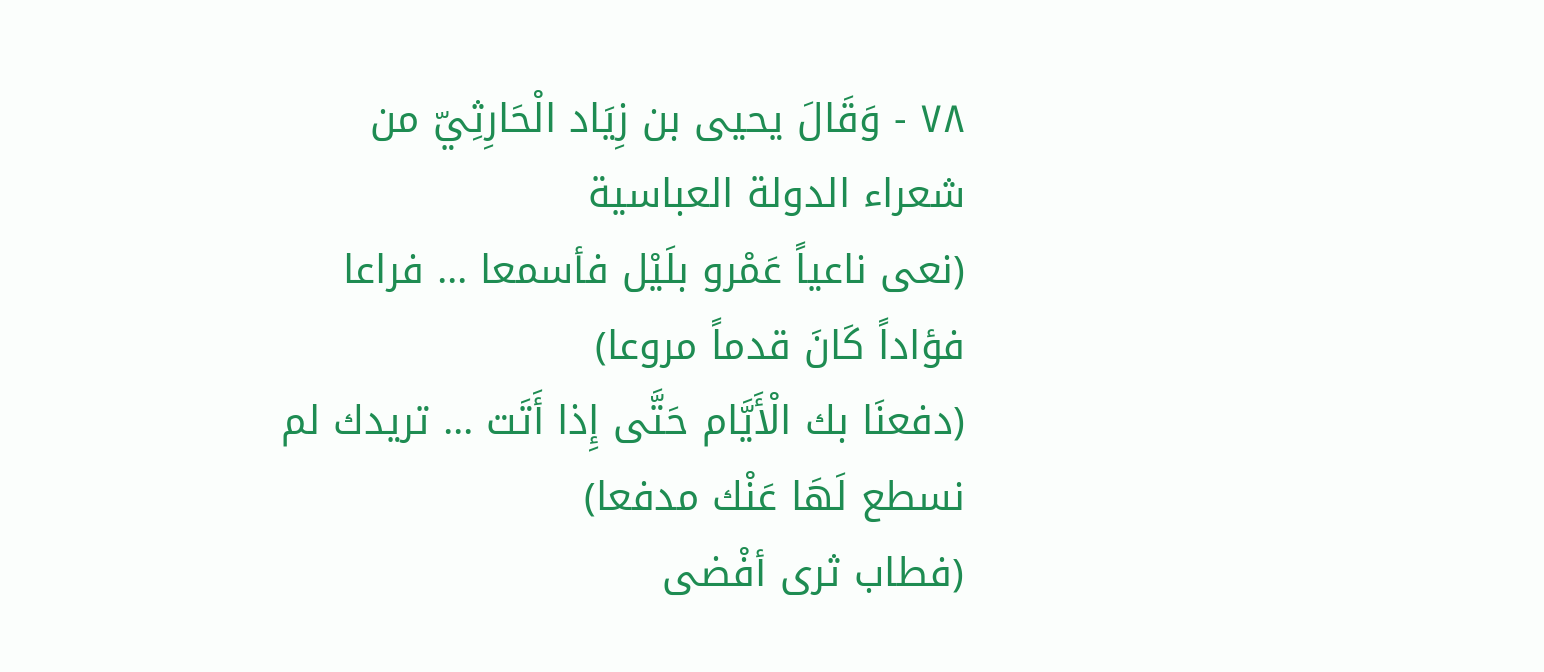٧٨ - وَقَالَ يحيى بن زِيَاد الْحَارِثِيّ من شعراء الدولة العباسية
(نعى ناعياً عَمْرو بلَيْل فأسمعا ... فراعا فؤاداً كَانَ قدماً مروعا)
(دفعنَا بك الْأَيَّام حَتَّى إِذا أَتَت ... تريدك لم نسطع لَهَا عَنْك مدفعا)
(فطاب ثرى أفْضى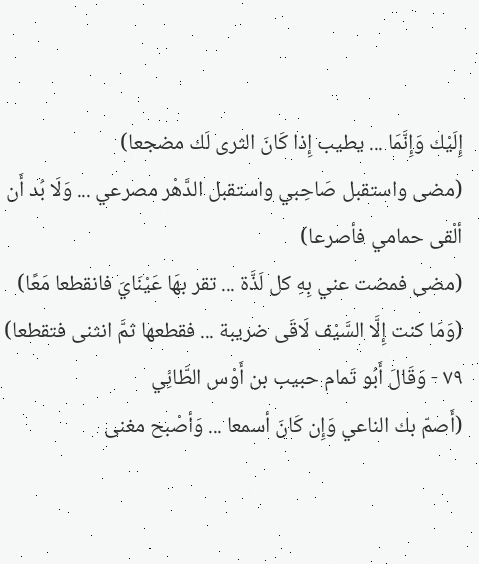إِلَيْك وَإِنَّمَا ... يطيب إِذا كَانَ الثرى لَك مضجعا)
(مضى واستقبل صَاحِبي واستقبل الدَّهْر مصرعي ... وَلَا بُد أَن ألْقى حمامي فأصرعا)
(مضى فمضت عني بِهِ كل لَذَّة ... تقر بهَا عَيْنَايَ فانقطعا مَعًا)
(وَمَا كنت إِلَّا السَّيْف لَاقَى ضريبة ... فقطعها ثمَّ انثنى فتقطعا)
٧٩ - وَقَالَ أَبُو تَمام حبيب بن أَوْس الطَّائِي
(أَصمّ بك الناعي وَإِن كَانَ أسمعا ... وَأصْبح مغنى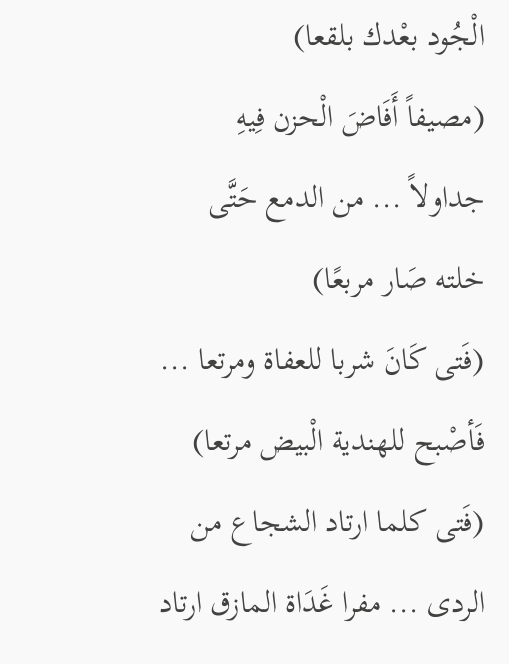الْجُود بعْدك بلقعا)
(مصيفاً أَفَاضَ الْحزن فِيهِ جداولاً ... من الدمع حَتَّى خلته صَار مربعًا)
(فَتى كَانَ شربا للعفاة ومرتعا ... فَأصْبح للهندية الْبيض مرتعا)
(فَتى كلما ارتاد الشجاع من الردى ... مفرا غَدَاة المازق ارتاد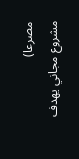مصرعا)
مشروع مجاني يهدف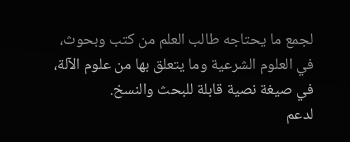لجمع ما يحتاجه طالب العلم من كتب وبحوث، في العلوم الشرعية وما يتعلق بها من علوم الآلة، في صيغة نصية قابلة للبحث والنسخ.
لدعم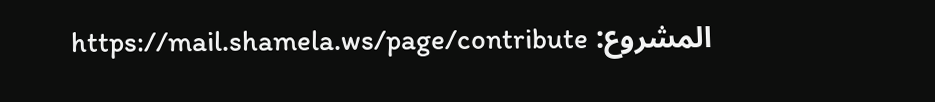المشروع: https://mail.shamela.ws/page/contribute